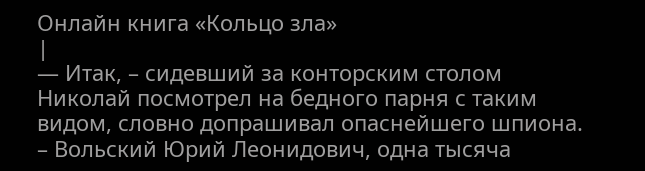Онлайн книга «Кольцо зла»
|
— Итак, – сидевший за конторским столом Николай посмотрел на бедного парня с таким видом, словно допрашивал опаснейшего шпиона. – Вольский Юрий Леонидович, одна тысяча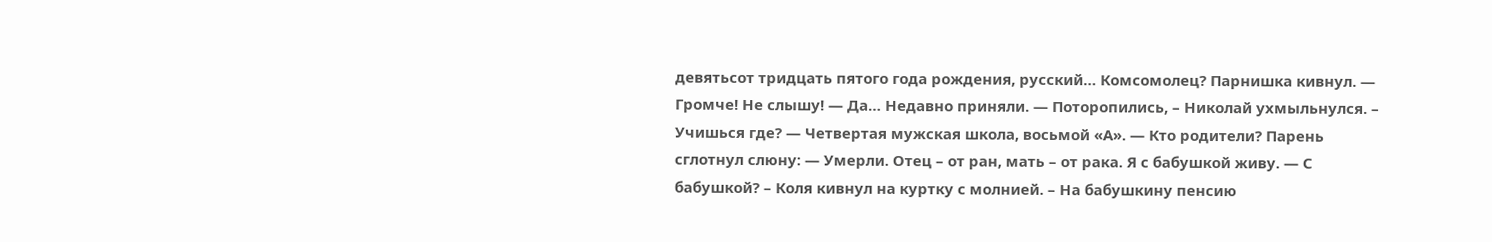девятьсот тридцать пятого года рождения, русский… Комсомолец? Парнишка кивнул. — Громче! Не слышу! — Да… Недавно приняли. — Поторопились, – Николай ухмыльнулся. – Учишься где? — Четвертая мужская школа, восьмой «А». — Кто родители? Парень сглотнул слюну: — Умерли. Отец – от ран, мать – от рака. Я с бабушкой живу. — С бабушкой? – Коля кивнул на куртку с молнией. – На бабушкину пенсию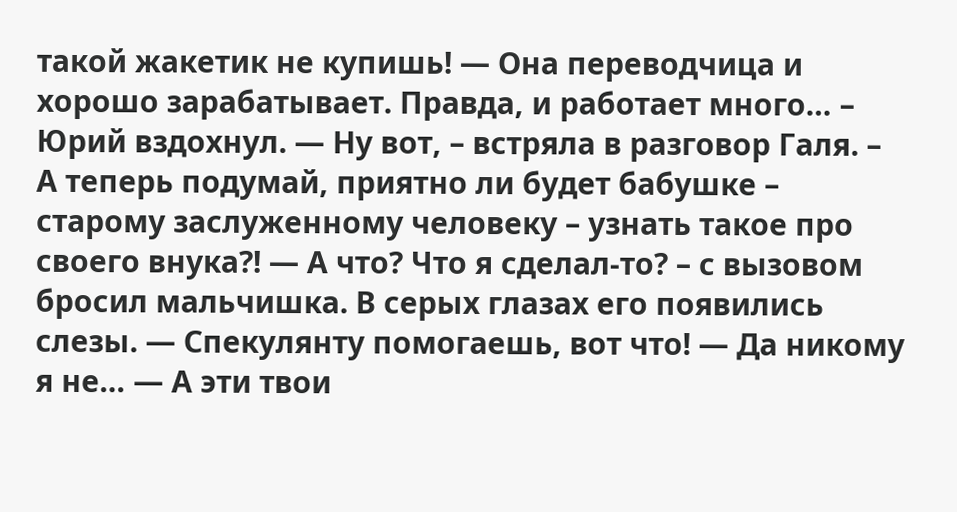такой жакетик не купишь! — Она переводчица и хорошо зарабатывает. Правда, и работает много… – Юрий вздохнул. — Ну вот, – встряла в разговор Галя. – А теперь подумай, приятно ли будет бабушке – старому заслуженному человеку – узнать такое про своего внука?! — А что? Что я сделал-то? – с вызовом бросил мальчишка. В серых глазах его появились слезы. — Спекулянту помогаешь, вот что! — Да никому я не… — А эти твои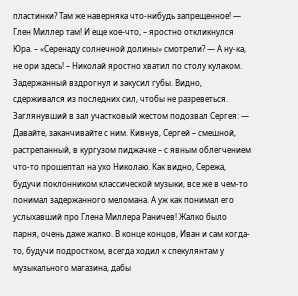пластинки? Там же наверняка что-нибудь запрещенное! — Глен Миллер там! И еще кое-что, – яростно откликнулся Юра. – «Серенаду солнечной долины» смотрели? — А ну-ка, не ори здесь! – Николай яростно хватил по столу кулаком. Задержанный вздрогнул и закусил губы. Видно, сдерживался из последних сил, чтобы не разреветься. Заглянувший в зал участковый жестом подозвал Сергея: — Давайте, заканчивайте с ним. Кивнув, Сергей – смешной, растрепанный, в кургузом пиджачке – с явным облегчением что-то прошептал на ухо Николаю. Как видно, Сережа, будучи поклонником классической музыки, все же в чем-то понимал задержанного меломана. А уж как понимал его услыхавший про Глена Миллера Раничев! Жалко было парня, очень даже жалко. В конце концов, Иван и сам когда-то, будучи подростком, всегда ходил к спекулянтам у музыкального магазина, дабы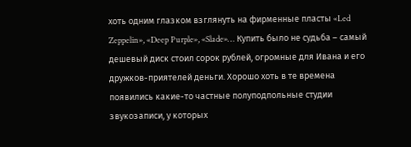хоть одним глазком взглянуть на фирменные пласты «Led Zeppelin», «Deep Purple», «Slade»… Купить было не судьба – самый дешевый диск стоил сорок рублей, огромные для Ивана и его дружков-приятелей деньги. Хорошо хоть в те времена появились какие-то частные полуподпольные студии звукозаписи, у которых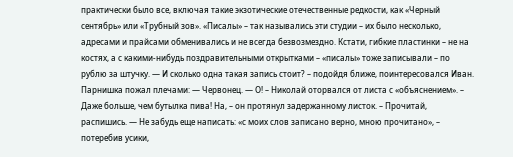практически было все, включая такие экзотические отечественные редкости, как «Черный сентябрь» или «Трубный зов». «Писалы» – так назывались эти студии – их было несколько, адресами и прайсами обменивались и не всегда безвозмездно. Кстати, гибкие пластинки – не на костях, а с какими-нибудь поздравительными открытками – «писалы» тоже записывали – по рублю за штучку. — И сколько одна такая запись стоит? – подойдя ближе, поинтересовался Иван. Парнишка пожал плечами: — Червонец. — О! – Николай оторвался от листа с «объяснением». – Даже больше, чем бутылка пива! На, – он протянул задержанному листок. – Прочитай, распишись. — Не забудь еще написать: «с моих слов записано верно, мною прочитано», – потеребив усики,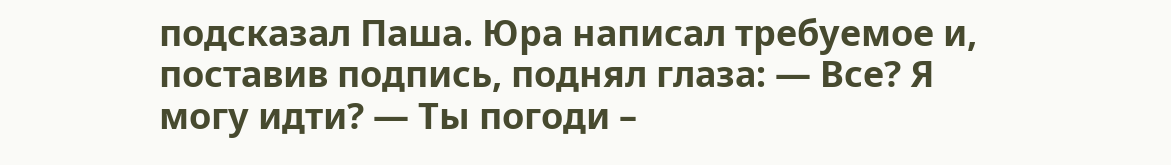подсказал Паша. Юра написал требуемое и, поставив подпись, поднял глаза: — Все? Я могу идти? — Ты погоди –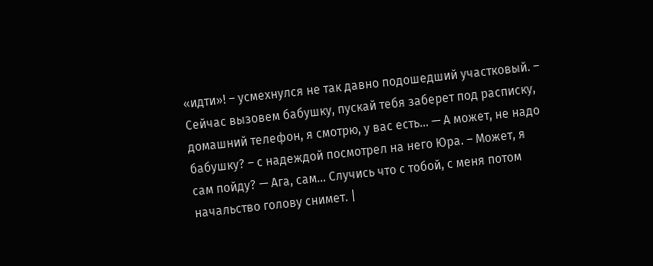«идти»! – усмехнулся не так давно подошедший участковый. – Сейчас вызовем бабушку, пускай тебя заберет под расписку, домашний телефон, я смотрю, у вас есть… — А может, не надо бабушку? – с надеждой посмотрел на него Юра. – Может, я сам пойду? — Ага, сам… Случись что с тобой, с меня потом начальство голову снимет. |